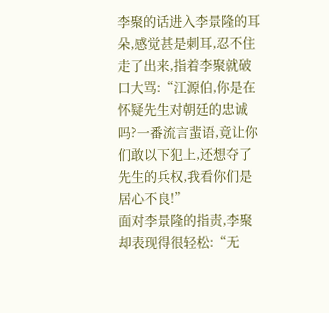李聚的话进入李景隆的耳朵,感觉甚是刺耳,忍不住走了出来,指着李聚就破口大骂:“江源伯,你是在怀疑先生对朝廷的忠诚吗?一番流言蜚语,竟让你们敢以下犯上,还想夺了先生的兵权,我看你们是居心不良!”
面对李景隆的指责,李聚却表现得很轻松:“无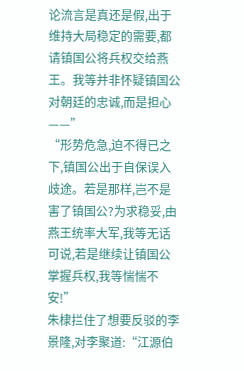论流言是真还是假,出于维持大局稳定的需要,都请镇国公将兵权交给燕王。我等并非怀疑镇国公对朝廷的忠诚,而是担心——”
“形势危急,迫不得已之下,镇国公出于自保误入歧途。若是那样,岂不是害了镇国公?为求稳妥,由燕王统率大军,我等无话可说,若是继续让镇国公掌握兵权,我等惴惴不安!”
朱棣拦住了想要反驳的李景隆,对李聚道:“江源伯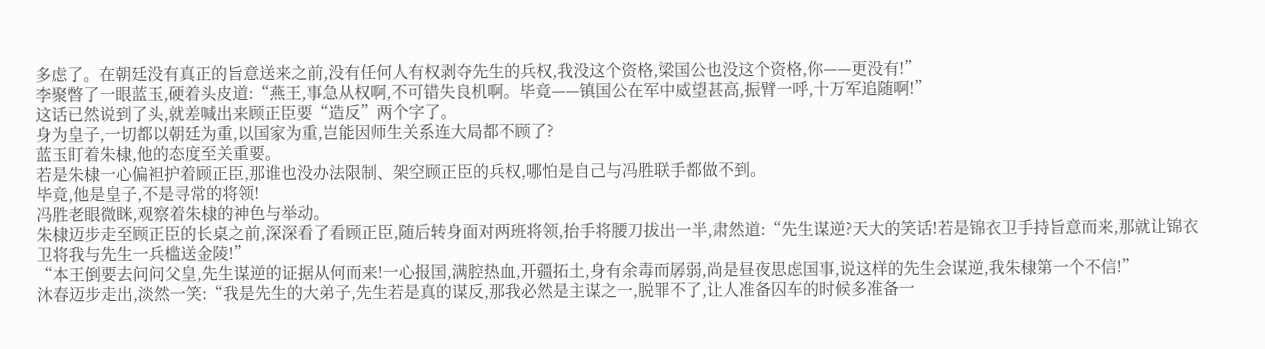多虑了。在朝廷没有真正的旨意送来之前,没有任何人有权剥夺先生的兵权,我没这个资格,梁国公也没这个资格,你——更没有!”
李聚暼了一眼蓝玉,硬着头皮道:“燕王,事急从权啊,不可错失良机啊。毕竟——镇国公在军中威望甚高,振臂一呼,十万军追随啊!”
这话已然说到了头,就差喊出来顾正臣要“造反”两个字了。
身为皇子,一切都以朝廷为重,以国家为重,岂能因师生关系连大局都不顾了?
蓝玉盯着朱棣,他的态度至关重要。
若是朱棣一心偏袒护着顾正臣,那谁也没办法限制、架空顾正臣的兵权,哪怕是自己与冯胜联手都做不到。
毕竟,他是皇子,不是寻常的将领!
冯胜老眼微眯,观察着朱棣的神色与举动。
朱棣迈步走至顾正臣的长桌之前,深深看了看顾正臣,随后转身面对两班将领,抬手将腰刀拔出一半,肃然道:“先生谋逆?天大的笑话!若是锦衣卫手持旨意而来,那就让锦衣卫将我与先生一兵槛送金陵!”
“本王倒要去问问父皇,先生谋逆的证据从何而来!一心报国,满腔热血,开疆拓土,身有余毒而孱弱,尚是昼夜思虑国事,说这样的先生会谋逆,我朱棣第一个不信!”
沐春迈步走出,淡然一笑:“我是先生的大弟子,先生若是真的谋反,那我必然是主谋之一,脱罪不了,让人准备囚车的时候多准备一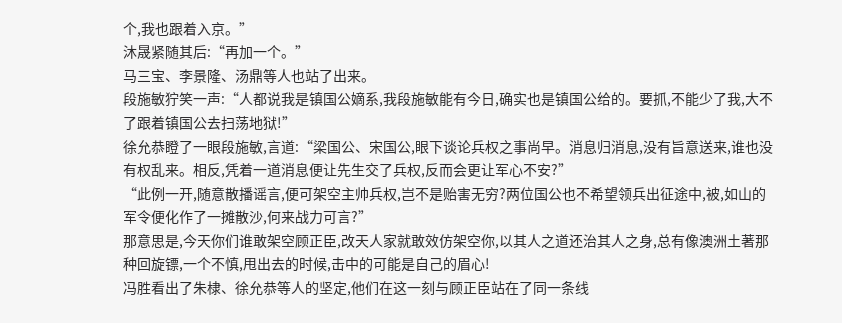个,我也跟着入京。”
沐晟紧随其后:“再加一个。”
马三宝、李景隆、汤鼎等人也站了出来。
段施敏狞笑一声:“人都说我是镇国公嫡系,我段施敏能有今日,确实也是镇国公给的。要抓,不能少了我,大不了跟着镇国公去扫荡地狱!”
徐允恭瞪了一眼段施敏,言道:“梁国公、宋国公,眼下谈论兵权之事尚早。消息归消息,没有旨意送来,谁也没有权乱来。相反,凭着一道消息便让先生交了兵权,反而会更让军心不安?”
“此例一开,随意散播谣言,便可架空主帅兵权,岂不是贻害无穷?两位国公也不希望领兵出征途中,被,如山的军令便化作了一摊散沙,何来战力可言?”
那意思是,今天你们谁敢架空顾正臣,改天人家就敢效仿架空你,以其人之道还治其人之身,总有像澳洲土著那种回旋镖,一个不慎,甩出去的时候,击中的可能是自己的眉心!
冯胜看出了朱棣、徐允恭等人的坚定,他们在这一刻与顾正臣站在了同一条线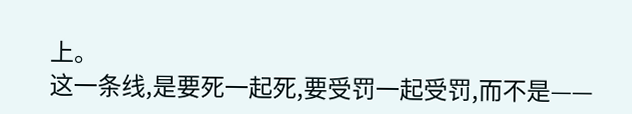上。
这一条线,是要死一起死,要受罚一起受罚,而不是——